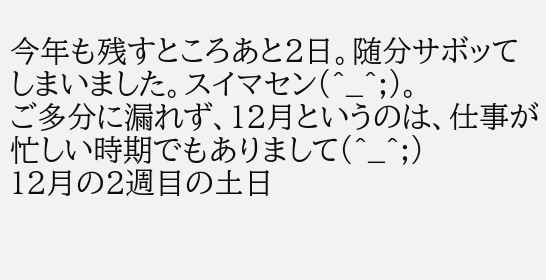今年も残すところあと2日。随分サボッてしまいました。スイマセン(^_^;)。
ご多分に漏れず、12月というのは、仕事が忙しい時期でもありまして(^_^;)
12月の2週目の土日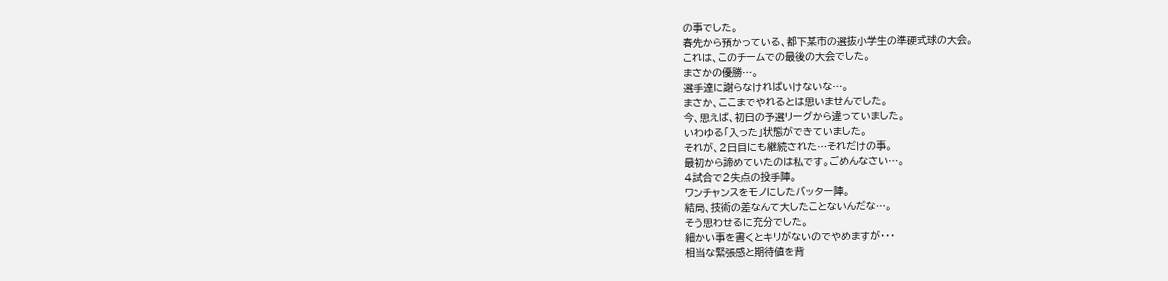の事でした。
春先から預かっている、都下某市の選抜小学生の準硬式球の大会。
これは、このチームでの最後の大会でした。
まさかの優勝…。
選手達に謝らなければいけないな…。
まさか、ここまでやれるとは思いませんでした。
今、思えば、初日の予選リーグから違っていました。
いわゆる「入った」状態ができていました。
それが、2日目にも継続された…それだけの事。
最初から諦めていたのは私です。ごめんなさい…。
4試合で2失点の投手陣。
ワンチャンスをモノにしたバッター陣。
結局、技術の差なんて大したことないんだな…。
そう思わせるに充分でした。
細かい事を書くとキリがないのでやめますが・・・
相当な緊張感と期待値を背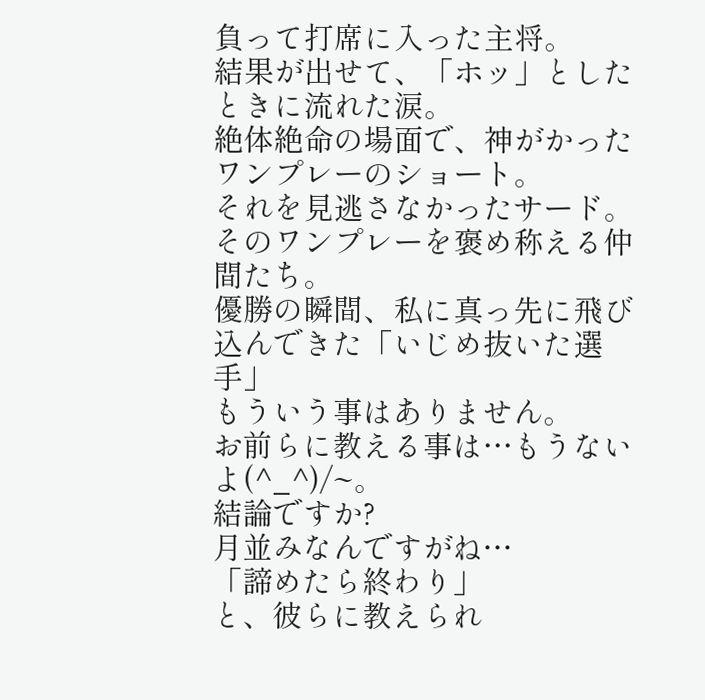負って打席に入った主将。
結果が出せて、「ホッ」としたときに流れた涙。
絶体絶命の場面で、神がかったワンプレーのショート。
それを見逃さなかったサード。
そのワンプレーを褒め称える仲間たち。
優勝の瞬間、私に真っ先に飛び込んできた「いじめ抜いた選手」
もういう事はありません。
お前らに教える事は…もうないよ(^_^)/~。
結論ですか?
月並みなんですがね…
「諦めたら終わり」
と、彼らに教えられ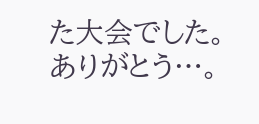た大会でした。
ありがとう…。